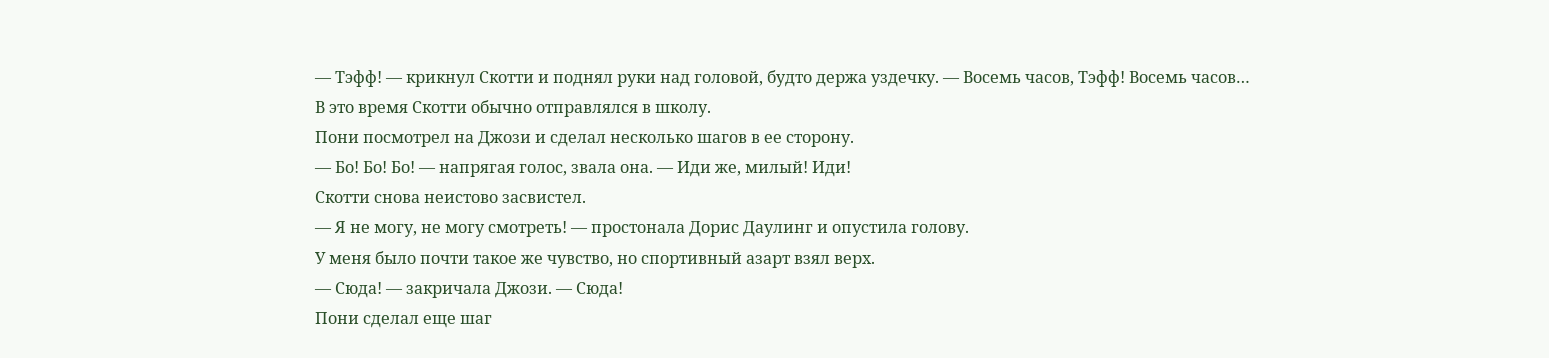— Тэфф! — крикнул Скотти и поднял руки над головой, будто держа уздечку. — Восемь часов, Тэфф! Восемь часов…
В это время Скотти обычно отправлялся в школу.
Пони посмотрел на Джози и сделал несколько шагов в ее сторону.
— Бо! Бо! Бо! — напрягая голос, звала она. — Иди же, милый! Иди!
Скотти снова неистово засвистел.
— Я не могу, не могу смотреть! — простонала Дорис Даулинг и опустила голову.
У меня было почти такое же чувство, но спортивный азарт взял верх.
— Сюда! — закричала Джози. — Сюда!
Пони сделал еще шаг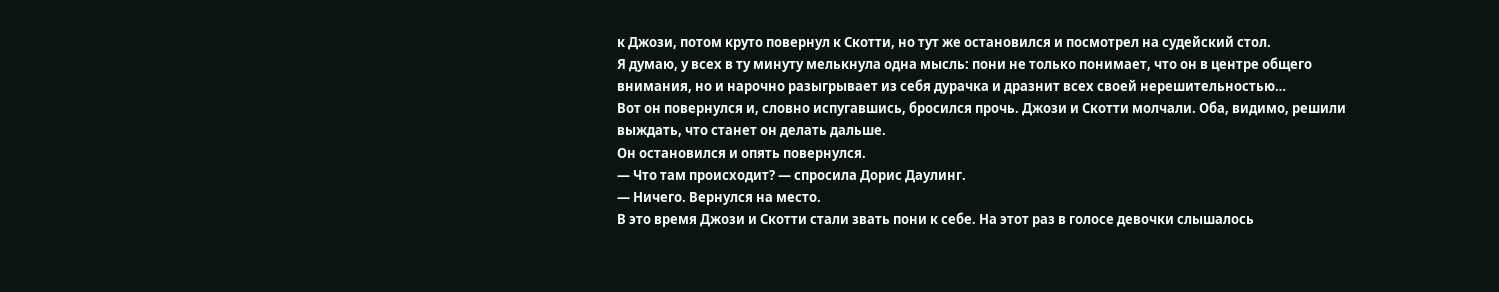к Джози, потом круто повернул к Скотти, но тут же остановился и посмотрел на судейский стол.
Я думаю, у всех в ту минуту мелькнула одна мысль: пони не только понимает, что он в центре общего внимания, но и нарочно разыгрывает из себя дурачка и дразнит всех своей нерешительностью…
Вот он повернулся и, словно испугавшись, бросился прочь. Джози и Скотти молчали. Оба, видимо, решили выждать, что станет он делать дальше.
Он остановился и опять повернулся.
— Что там происходит? — спросила Дорис Даулинг.
— Ничего. Вернулся на место.
В это время Джози и Скотти стали звать пони к себе. На этот раз в голосе девочки слышалось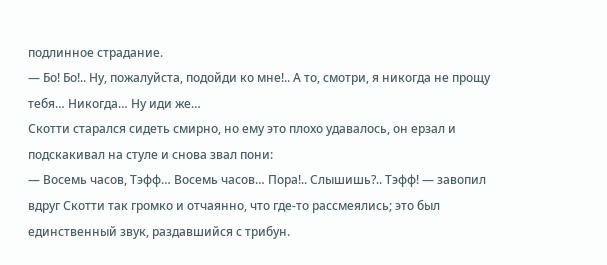подлинное страдание.
— Бо! Бо!.. Ну, пожалуйста, подойди ко мне!.. А то, смотри, я никогда не прощу тебя… Никогда… Ну иди же…
Скотти старался сидеть смирно, но ему это плохо удавалось, он ерзал и подскакивал на стуле и снова звал пони:
— Восемь часов, Тэфф… Восемь часов… Пора!.. Слышишь?.. Тэфф! — завопил вдруг Скотти так громко и отчаянно, что где-то рассмеялись; это был единственный звук, раздавшийся с трибун.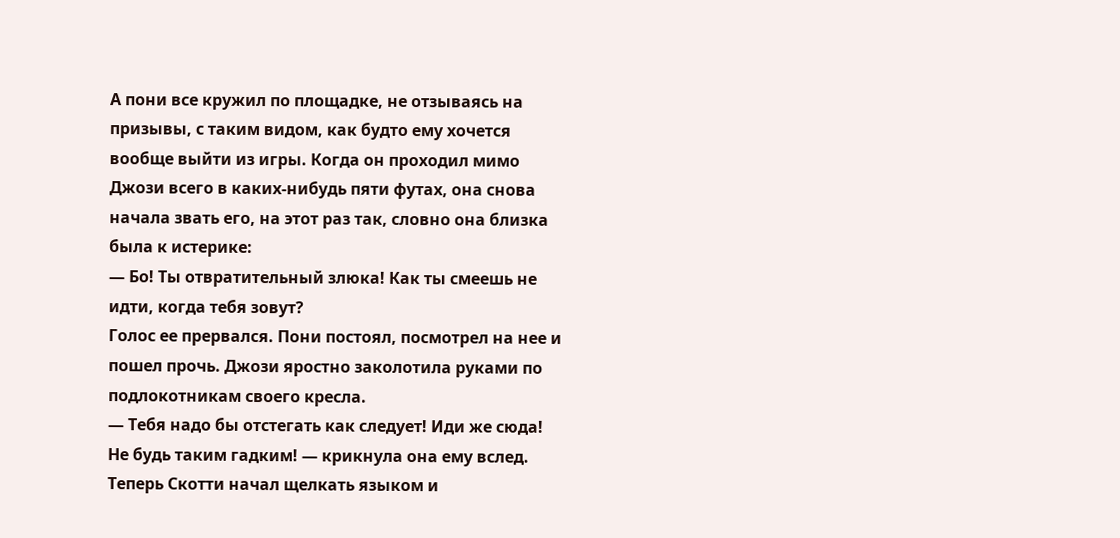А пони все кружил по площадке, не отзываясь на призывы, с таким видом, как будто ему хочется вообще выйти из игры. Когда он проходил мимо Джози всего в каких-нибудь пяти футах, она снова начала звать его, на этот раз так, словно она близка была к истерике:
— Бо! Ты отвратительный злюка! Как ты смеешь не идти, когда тебя зовут?
Голос ее прервался. Пони постоял, посмотрел на нее и пошел прочь. Джози яростно заколотила руками по подлокотникам своего кресла.
— Тебя надо бы отстегать как следует! Иди же сюда! Не будь таким гадким! — крикнула она ему вслед.
Теперь Скотти начал щелкать языком и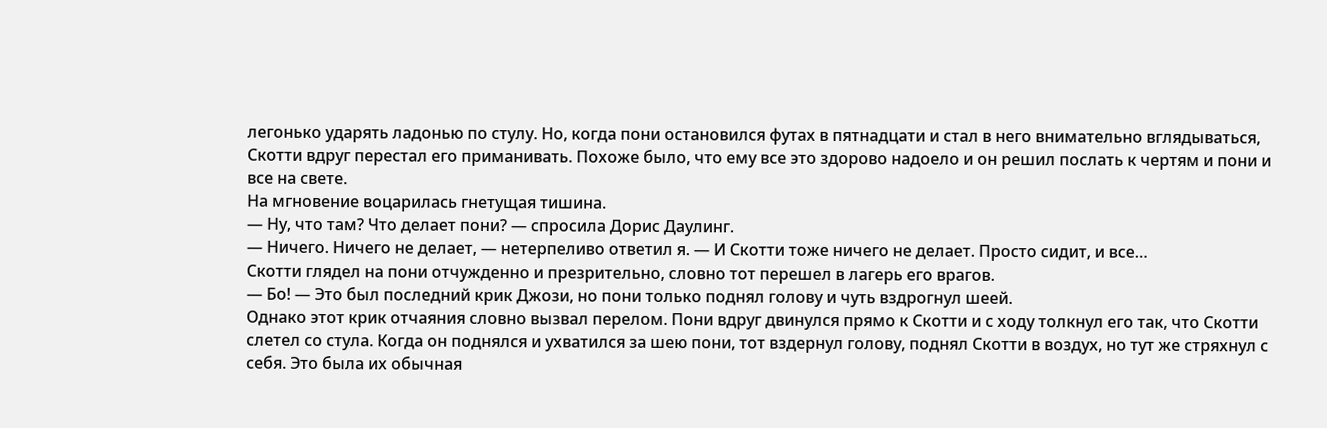легонько ударять ладонью по стулу. Но, когда пони остановился футах в пятнадцати и стал в него внимательно вглядываться, Скотти вдруг перестал его приманивать. Похоже было, что ему все это здорово надоело и он решил послать к чертям и пони и все на свете.
На мгновение воцарилась гнетущая тишина.
— Ну, что там? Что делает пони? — спросила Дорис Даулинг.
— Ничего. Ничего не делает, — нетерпеливо ответил я. — И Скотти тоже ничего не делает. Просто сидит, и все…
Скотти глядел на пони отчужденно и презрительно, словно тот перешел в лагерь его врагов.
— Бо! — Это был последний крик Джози, но пони только поднял голову и чуть вздрогнул шеей.
Однако этот крик отчаяния словно вызвал перелом. Пони вдруг двинулся прямо к Скотти и с ходу толкнул его так, что Скотти слетел со стула. Когда он поднялся и ухватился за шею пони, тот вздернул голову, поднял Скотти в воздух, но тут же стряхнул с себя. Это была их обычная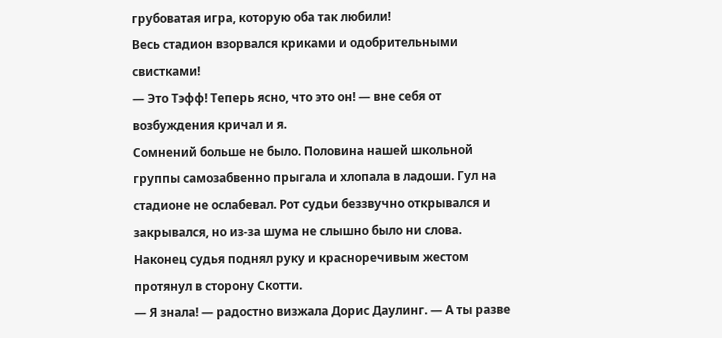грубоватая игра, которую оба так любили!
Весь стадион взорвался криками и одобрительными свистками!
— Это Тэфф! Теперь ясно, что это он! — вне себя от возбуждения кричал и я.
Сомнений больше не было. Половина нашей школьной группы самозабвенно прыгала и хлопала в ладоши. Гул на стадионе не ослабевал. Рот судьи беззвучно открывался и закрывался, но из-за шума не слышно было ни слова.
Наконец судья поднял руку и красноречивым жестом протянул в сторону Скотти.
— Я знала! — радостно визжала Дорис Даулинг. — А ты разве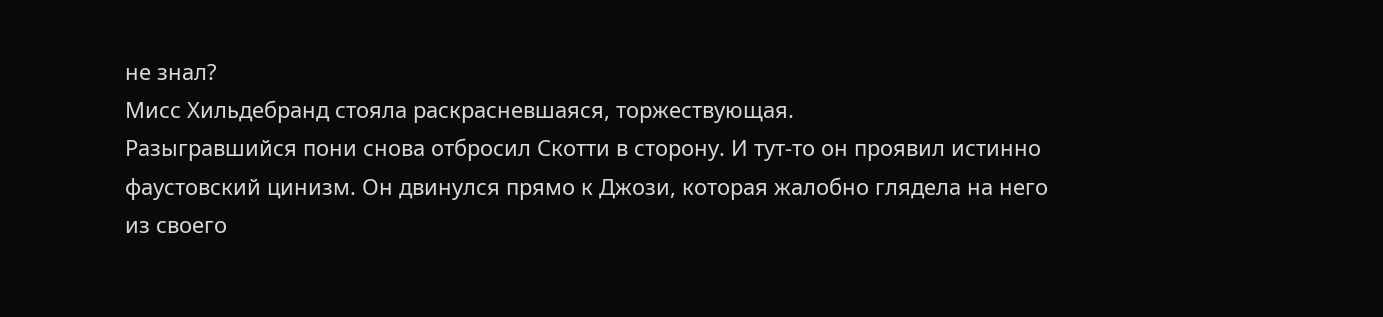не знал?
Мисс Хильдебранд стояла раскрасневшаяся, торжествующая.
Разыгравшийся пони снова отбросил Скотти в сторону. И тут-то он проявил истинно фаустовский цинизм. Он двинулся прямо к Джози, которая жалобно глядела на него из своего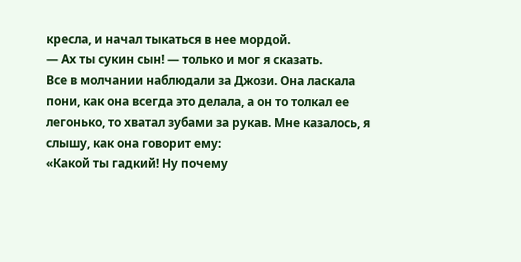кресла, и начал тыкаться в нее мордой.
— Ах ты сукин сын! — только и мог я сказать.
Все в молчании наблюдали за Джози. Она ласкала пони, как она всегда это делала, а он то толкал ее легонько, то хватал зубами за рукав. Мне казалось, я слышу, как она говорит ему:
«Какой ты гадкий! Ну почему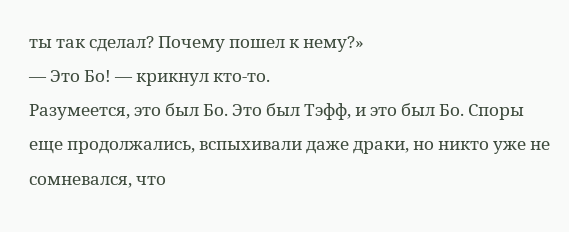ты так сделал? Почему пошел к нему?»
— Это Бо! — крикнул кто-то.
Разумеется, это был Бо. Это был Тэфф, и это был Бо. Споры еще продолжались, вспыхивали даже драки, но никто уже не сомневался, что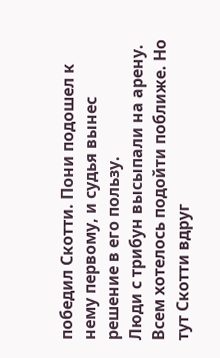победил Скотти. Пони подошел к нему первому, и судья вынес решение в его пользу.
Люди с трибун высыпали на арену. Всем хотелось подойти поближе. Но тут Скотти вдруг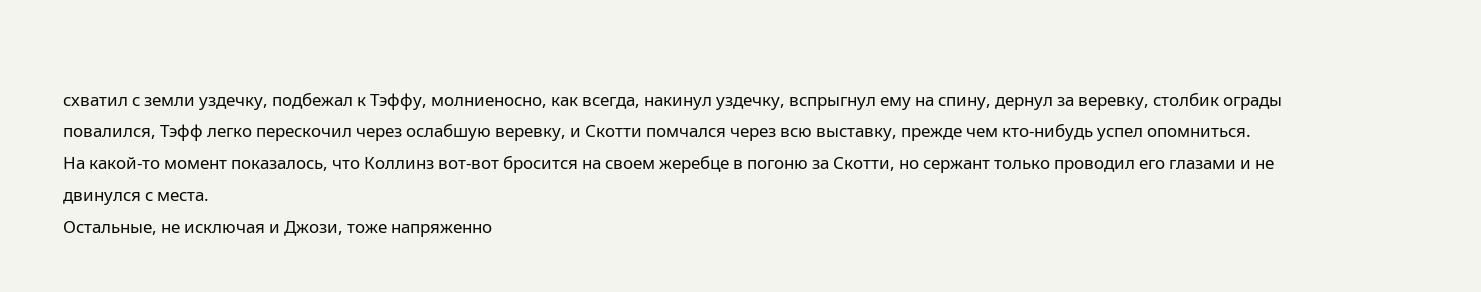схватил с земли уздечку, подбежал к Тэффу, молниеносно, как всегда, накинул уздечку, вспрыгнул ему на спину, дернул за веревку, столбик ограды повалился, Тэфф легко перескочил через ослабшую веревку, и Скотти помчался через всю выставку, прежде чем кто-нибудь успел опомниться.
На какой-то момент показалось, что Коллинз вот-вот бросится на своем жеребце в погоню за Скотти, но сержант только проводил его глазами и не двинулся с места.
Остальные, не исключая и Джози, тоже напряженно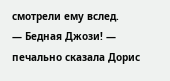смотрели ему вслед.
— Бедная Джози! — печально сказала Дорис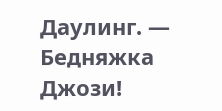Даулинг. — Бедняжка Джози!